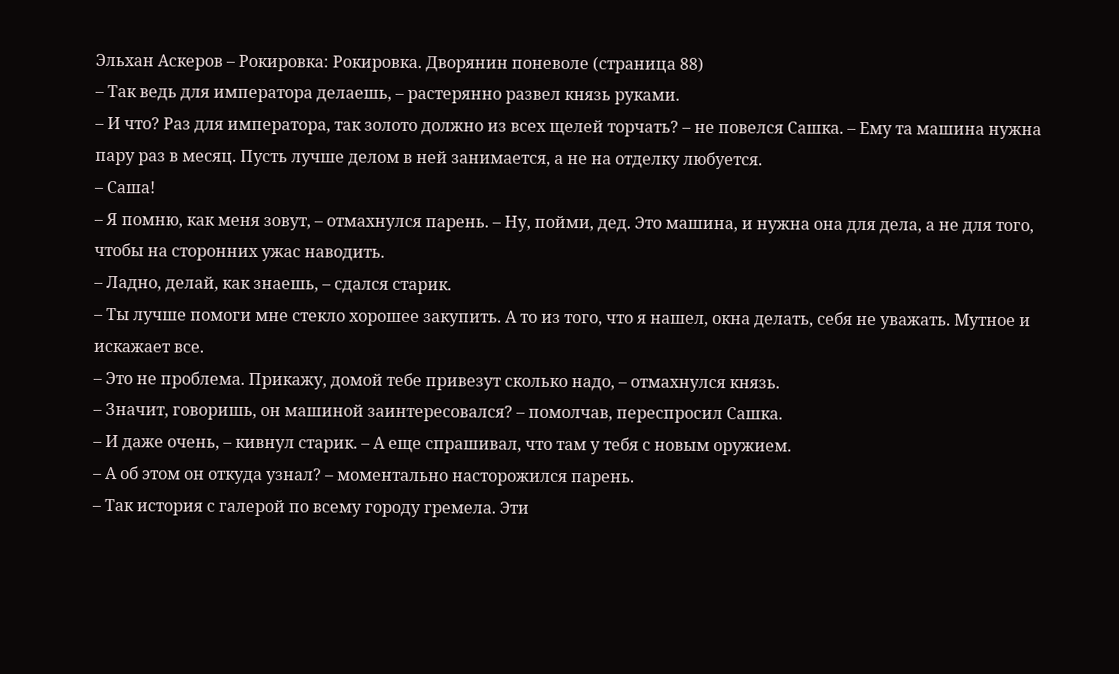Эльхан Аскеров – Рокировка: Рокировка. Дворянин поневоле (страница 88)
– Так ведь для императора делаешь, – растерянно развел князь руками.
– И что? Раз для императора, так золото должно из всех щелей торчать? – не повелся Сашка. – Ему та машина нужна пару раз в месяц. Пусть лучше делом в ней занимается, а не на отделку любуется.
– Саша!
– Я помню, как меня зовут, – отмахнулся парень. – Ну, пойми, дед. Это машина, и нужна она для дела, а не для того, чтобы на сторонних ужас наводить.
– Ладно, делай, как знаешь, – сдался старик.
– Ты лучше помоги мне стекло хорошее закупить. А то из того, что я нашел, окна делать, себя не уважать. Мутное и искажает все.
– Это не проблема. Прикажу, домой тебе привезут сколько надо, – отмахнулся князь.
– Значит, говоришь, он машиной заинтересовался? – помолчав, переспросил Сашка.
– И даже очень, – кивнул старик. – А еще спрашивал, что там у тебя с новым оружием.
– А об этом он откуда узнал? – моментально насторожился парень.
– Так история с галерой по всему городу гремела. Эти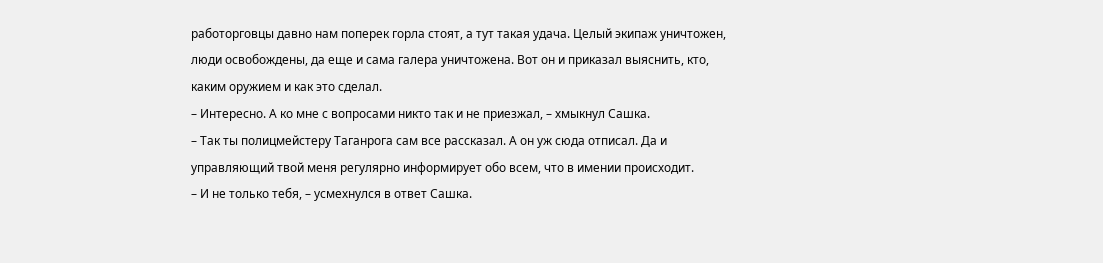работорговцы давно нам поперек горла стоят, а тут такая удача. Целый экипаж уничтожен, люди освобождены, да еще и сама галера уничтожена. Вот он и приказал выяснить, кто, каким оружием и как это сделал.
– Интересно. А ко мне с вопросами никто так и не приезжал, – хмыкнул Сашка.
– Так ты полицмейстеру Таганрога сам все рассказал. А он уж сюда отписал. Да и управляющий твой меня регулярно информирует обо всем, что в имении происходит.
– И не только тебя, – усмехнулся в ответ Сашка.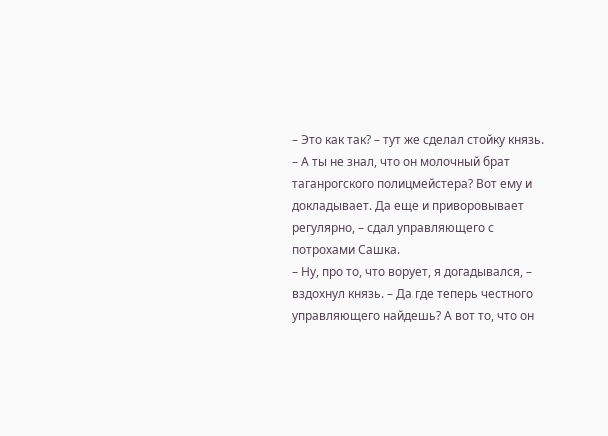– Это как так? – тут же сделал стойку князь.
– А ты не знал, что он молочный брат таганрогского полицмейстера? Вот ему и докладывает. Да еще и приворовывает регулярно, – сдал управляющего с потрохами Сашка.
– Ну, про то, что ворует, я догадывался, – вздохнул князь. – Да где теперь честного управляющего найдешь? А вот то, что он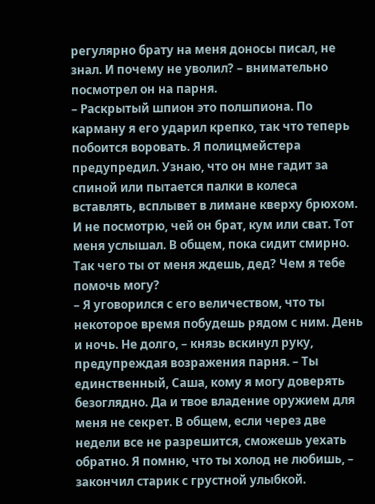регулярно брату на меня доносы писал, не знал. И почему не уволил? – внимательно посмотрел он на парня.
– Раскрытый шпион это полшпиона. По карману я его ударил крепко, так что теперь побоится воровать. Я полицмейстера предупредил. Узнаю, что он мне гадит за спиной или пытается палки в колеса вставлять, всплывет в лимане кверху брюхом. И не посмотрю, чей он брат, кум или сват. Тот меня услышал. В общем, пока сидит смирно. Так чего ты от меня ждешь, дед? Чем я тебе помочь могу?
– Я уговорился с его величеством, что ты некоторое время побудешь рядом с ним. День и ночь. Не долго, – князь вскинул руку, предупреждая возражения парня. – Ты единственный, Саша, кому я могу доверять безоглядно. Да и твое владение оружием для меня не секрет. В общем, если через две недели все не разрешится, сможешь уехать обратно. Я помню, что ты холод не любишь, – закончил старик с грустной улыбкой.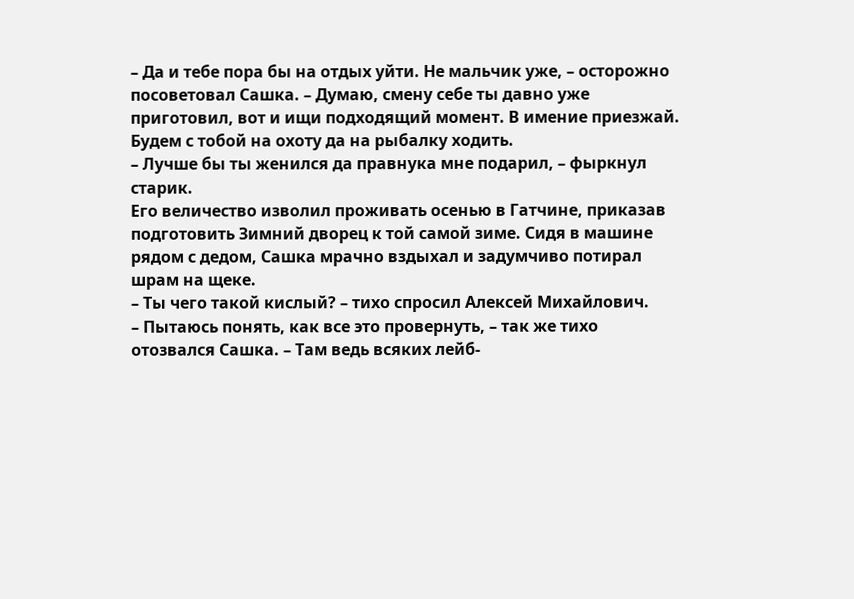– Да и тебе пора бы на отдых уйти. Не мальчик уже, – осторожно посоветовал Сашка. – Думаю, смену себе ты давно уже приготовил, вот и ищи подходящий момент. В имение приезжай. Будем с тобой на охоту да на рыбалку ходить.
– Лучше бы ты женился да правнука мне подарил, – фыркнул старик.
Его величество изволил проживать осенью в Гатчине, приказав подготовить Зимний дворец к той самой зиме. Сидя в машине рядом с дедом, Сашка мрачно вздыхал и задумчиво потирал шрам на щеке.
– Ты чего такой кислый? – тихо спросил Алексей Михайлович.
– Пытаюсь понять, как все это провернуть, – так же тихо отозвался Сашка. – Там ведь всяких лейб-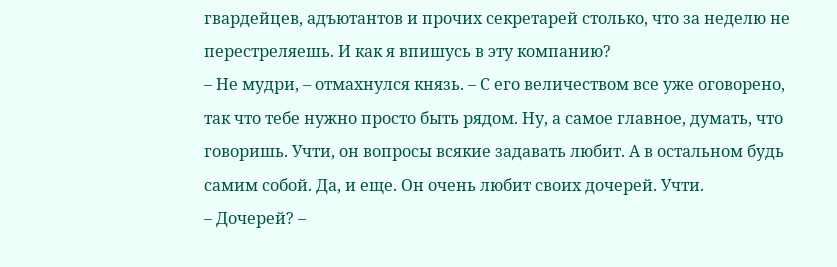гвардейцев, адъютантов и прочих секретарей столько, что за неделю не перестреляешь. И как я впишусь в эту компанию?
– Не мудри, – отмахнулся князь. – С его величеством все уже оговорено, так что тебе нужно просто быть рядом. Ну, а самое главное, думать, что говоришь. Учти, он вопросы всякие задавать любит. А в остальном будь самим собой. Да, и еще. Он очень любит своих дочерей. Учти.
– Дочерей? –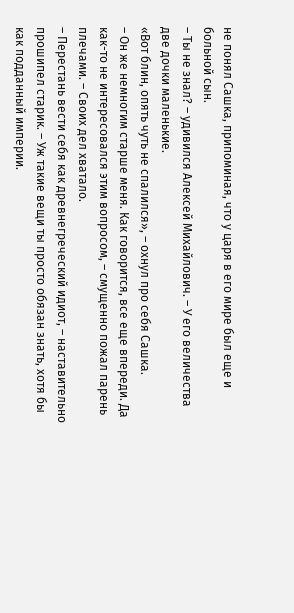не понял Сашка, припоминая, что у царя в его мире был еще и больной сын.
– Ты не знал? – удивился Алексей Михайлович. – У его величества две дочки маленькие.
«Вот блин, опять чуть не спалился», – охнул про себя Сашка.
– Он же немногим старше меня. Как говорится, все еще впереди. Да как-то не интересовался этим вопросом, – смущенно пожал парень плечами. – Своих дел хватало.
– Перестань вести себя как древнегреческий идиот, – наставительно прошипел старик. – Уж такие вещи ты просто обязан знать, хотя бы как подданный империи.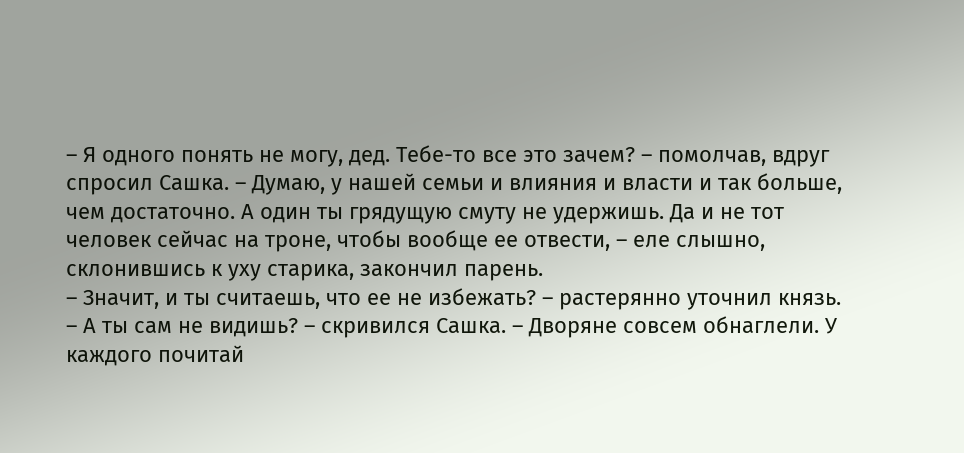– Я одного понять не могу, дед. Тебе-то все это зачем? – помолчав, вдруг спросил Сашка. – Думаю, у нашей семьи и влияния и власти и так больше, чем достаточно. А один ты грядущую смуту не удержишь. Да и не тот человек сейчас на троне, чтобы вообще ее отвести, – еле слышно, склонившись к уху старика, закончил парень.
– Значит, и ты считаешь, что ее не избежать? – растерянно уточнил князь.
– А ты сам не видишь? – скривился Сашка. – Дворяне совсем обнаглели. У каждого почитай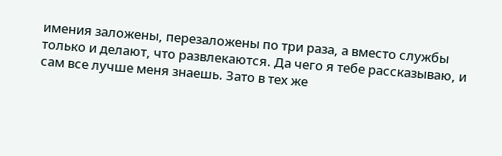имения заложены, перезаложены по три раза, а вместо службы только и делают, что развлекаются. Да чего я тебе рассказываю, и сам все лучше меня знаешь. Зато в тех же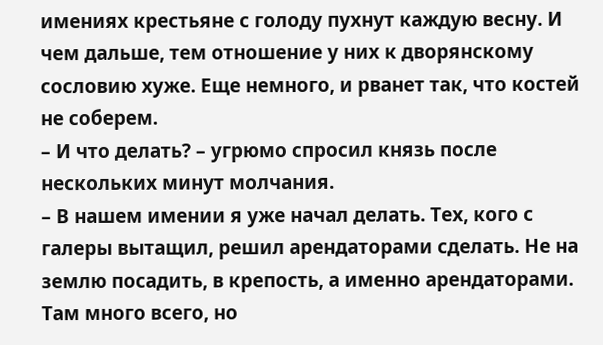имениях крестьяне с голоду пухнут каждую весну. И чем дальше, тем отношение у них к дворянскому сословию хуже. Еще немного, и рванет так, что костей не соберем.
– И что делать? – угрюмо спросил князь после нескольких минут молчания.
– В нашем имении я уже начал делать. Тех, кого с галеры вытащил, решил арендаторами сделать. Не на землю посадить, в крепость, а именно арендаторами. Там много всего, но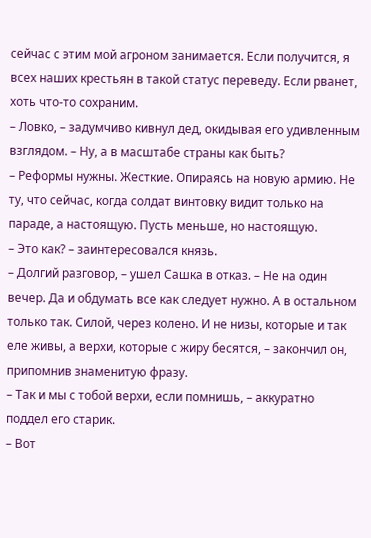сейчас с этим мой агроном занимается. Если получится, я всех наших крестьян в такой статус переведу. Если рванет, хоть что-то сохраним.
– Ловко, – задумчиво кивнул дед, окидывая его удивленным взглядом. – Ну, а в масштабе страны как быть?
– Реформы нужны. Жесткие. Опираясь на новую армию. Не ту, что сейчас, когда солдат винтовку видит только на параде, а настоящую. Пусть меньше, но настоящую.
– Это как? – заинтересовался князь.
– Долгий разговор, – ушел Сашка в отказ. – Не на один вечер. Да и обдумать все как следует нужно. А в остальном только так. Силой, через колено. И не низы, которые и так еле живы, а верхи, которые с жиру бесятся, – закончил он, припомнив знаменитую фразу.
– Так и мы с тобой верхи, если помнишь, – аккуратно поддел его старик.
– Вот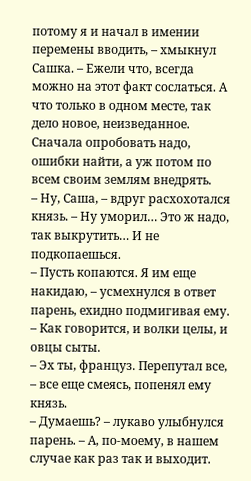потому я и начал в имении перемены вводить, – хмыкнул Сашка. – Ежели что, всегда можно на этот факт сослаться. А что только в одном месте, так дело новое, неизведанное. Сначала опробовать надо, ошибки найти, а уж потом по всем своим землям внедрять.
– Ну, Саша, – вдруг расхохотался князь. – Ну уморил… Это ж надо, так выкрутить… И не подкопаешься.
– Пусть копаются. Я им еще накидаю, – усмехнулся в ответ парень, ехидно подмигивая ему. – Как говорится, и волки целы, и овцы сыты.
– Эх ты, француз. Перепутал все, – все еще смеясь, попенял ему князь.
– Думаешь? – лукаво улыбнулся парень. – А, по-моему, в нашем случае как раз так и выходит.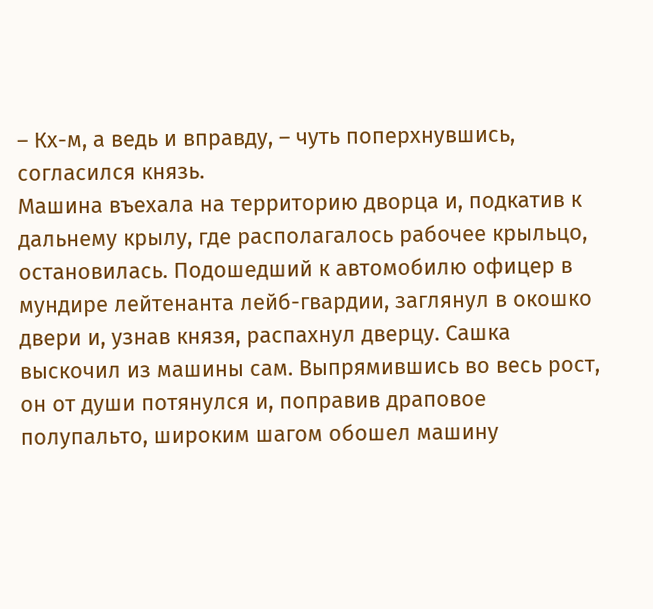– Кх-м, а ведь и вправду, – чуть поперхнувшись, согласился князь.
Машина въехала на территорию дворца и, подкатив к дальнему крылу, где располагалось рабочее крыльцо, остановилась. Подошедший к автомобилю офицер в мундире лейтенанта лейб-гвардии, заглянул в окошко двери и, узнав князя, распахнул дверцу. Сашка выскочил из машины сам. Выпрямившись во весь рост, он от души потянулся и, поправив драповое полупальто, широким шагом обошел машину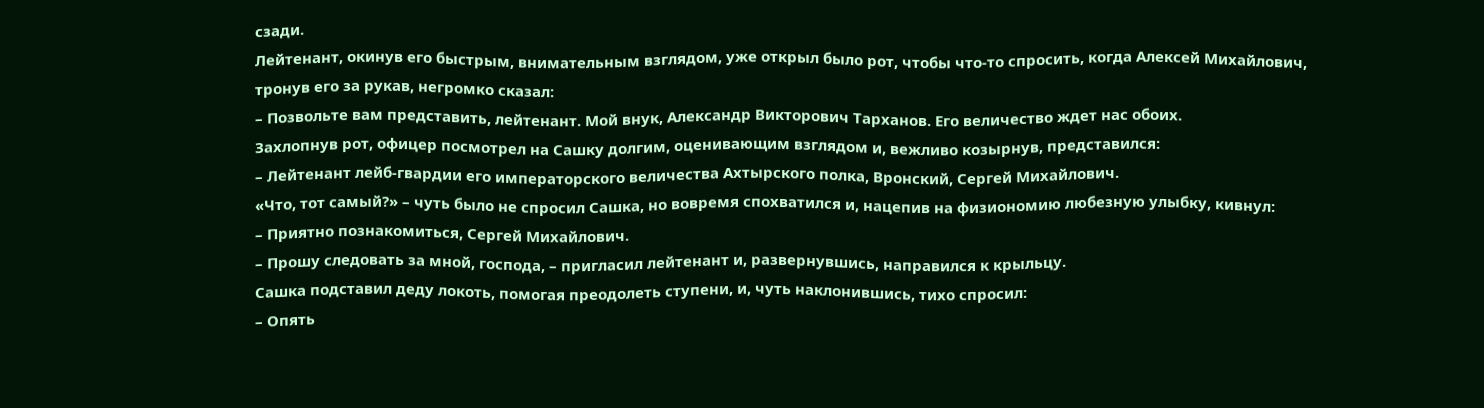сзади.
Лейтенант, окинув его быстрым, внимательным взглядом, уже открыл было рот, чтобы что-то спросить, когда Алексей Михайлович, тронув его за рукав, негромко сказал:
– Позвольте вам представить, лейтенант. Мой внук, Александр Викторович Тарханов. Его величество ждет нас обоих.
Захлопнув рот, офицер посмотрел на Сашку долгим, оценивающим взглядом и, вежливо козырнув, представился:
– Лейтенант лейб-гвардии его императорского величества Ахтырского полка, Вронский, Сергей Михайлович.
«Что, тот самый?» – чуть было не спросил Сашка, но вовремя спохватился и, нацепив на физиономию любезную улыбку, кивнул:
– Приятно познакомиться, Сергей Михайлович.
– Прошу следовать за мной, господа, – пригласил лейтенант и, развернувшись, направился к крыльцу.
Сашка подставил деду локоть, помогая преодолеть ступени, и, чуть наклонившись, тихо спросил:
– Опять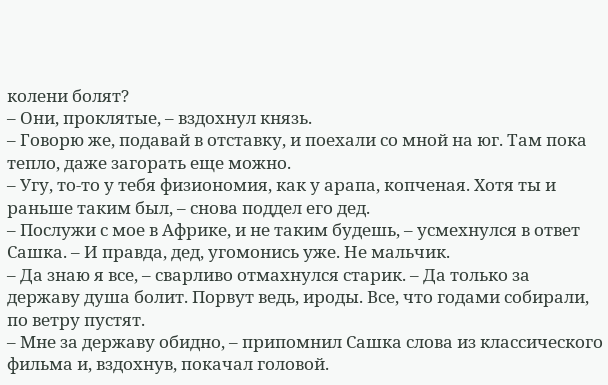колени болят?
– Они, проклятые, – вздохнул князь.
– Говорю же, подавай в отставку, и поехали со мной на юг. Там пока тепло, даже загорать еще можно.
– Угу, то-то у тебя физиономия, как у арапа, копченая. Хотя ты и раньше таким был, – снова поддел его дед.
– Послужи с мое в Африке, и не таким будешь, – усмехнулся в ответ Сашка. – И правда, дед, угомонись уже. Не мальчик.
– Да знаю я все, – сварливо отмахнулся старик. – Да только за державу душа болит. Порвут ведь, ироды. Все, что годами собирали, по ветру пустят.
– Мне за державу обидно, – припомнил Сашка слова из классического фильма и, вздохнув, покачал головой.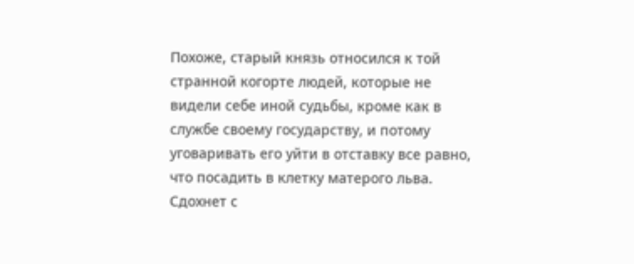Похоже, старый князь относился к той странной когорте людей, которые не видели себе иной судьбы, кроме как в службе своему государству, и потому уговаривать его уйти в отставку все равно, что посадить в клетку матерого льва. Сдохнет с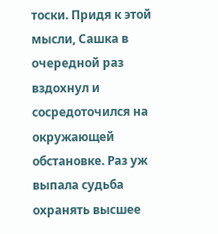тоски. Придя к этой мысли, Сашка в очередной раз вздохнул и сосредоточился на окружающей обстановке. Раз уж выпала судьба охранять высшее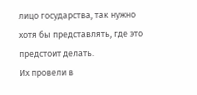лицо государства, так нужно хотя бы представлять, где это предстоит делать.
Их провели в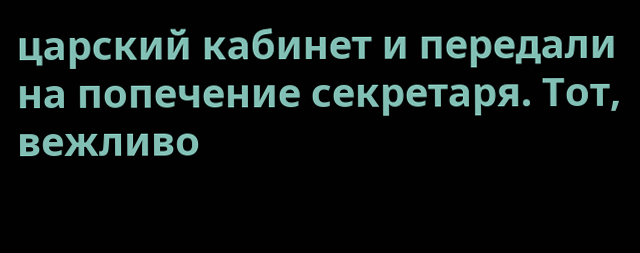царский кабинет и передали на попечение секретаря. Тот, вежливо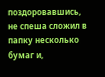поздоровавшись, не спеша сложил в папку несколько бумаг и,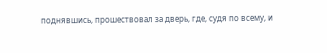поднявшись, прошествовал за дверь, где, судя по всему, и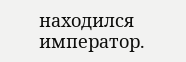находился император.